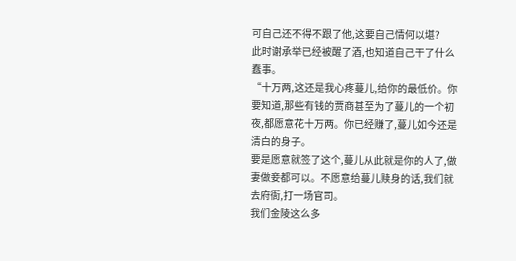可自己还不得不跟了他,这要自己情何以堪?
此时谢承举已经被醒了酒,也知道自己干了什么蠢事。
“十万两,这还是我心疼蔓儿,给你的最低价。你要知道,那些有钱的贾商甚至为了蔓儿的一个初夜,都愿意花十万两。你已经赚了,蔓儿如今还是清白的身子。
要是愿意就签了这个,蔓儿从此就是你的人了,做妻做妾都可以。不愿意给蔓儿赎身的话,我们就去府衙,打一场官司。
我们金陵这么多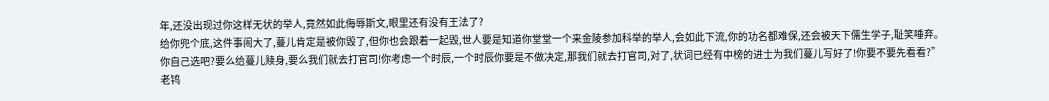年,还没出现过你这样无状的举人,竟然如此侮辱斯文,眼里还有没有王法了?
给你兜个底,这件事闹大了,蔓儿肯定是被你毁了,但你也会跟着一起毁,世人要是知道你堂堂一个来金陵参加科举的举人,会如此下流,你的功名都难保,还会被天下儒生学子,耻笑唾弃。
你自己选吧?要么给蔓儿赎身,要么我们就去打官司!你考虑一个时辰,一个时辰你要是不做决定,那我们就去打官司,对了,状词已经有中榜的进士为我们蔓儿写好了!你要不要先看看?”
老鸨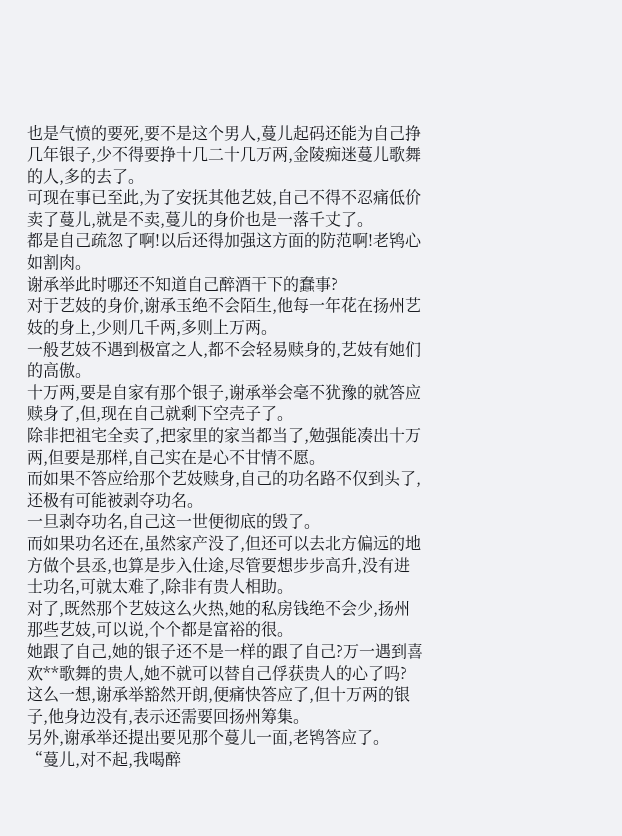也是气愤的要死,要不是这个男人,蔓儿起码还能为自己挣几年银子,少不得要挣十几二十几万两,金陵痴迷蔓儿歌舞的人,多的去了。
可现在事已至此,为了安抚其他艺妓,自己不得不忍痛低价卖了蔓儿,就是不卖,蔓儿的身价也是一落千丈了。
都是自己疏忽了啊!以后还得加强这方面的防范啊!老鸨心如割肉。
谢承举此时哪还不知道自己醉酒干下的蠢事?
对于艺妓的身价,谢承玉绝不会陌生,他每一年花在扬州艺妓的身上,少则几千两,多则上万两。
一般艺妓不遇到极富之人,都不会轻易赎身的,艺妓有她们的高傲。
十万两,要是自家有那个银子,谢承举会毫不犹豫的就答应赎身了,但,现在自己就剩下空壳子了。
除非把祖宅全卖了,把家里的家当都当了,勉强能凑出十万两,但要是那样,自己实在是心不甘情不愿。
而如果不答应给那个艺妓赎身,自己的功名路不仅到头了,还极有可能被剥夺功名。
一旦剥夺功名,自己这一世便彻底的毁了。
而如果功名还在,虽然家产没了,但还可以去北方偏远的地方做个县丞,也算是步入仕途,尽管要想步步高升,没有进士功名,可就太难了,除非有贵人相助。
对了,既然那个艺妓这么火热,她的私房钱绝不会少,扬州那些艺妓,可以说,个个都是富裕的很。
她跟了自己,她的银子还不是一样的跟了自己?万一遇到喜欢**歌舞的贵人,她不就可以替自己俘获贵人的心了吗?
这么一想,谢承举豁然开朗,便痛快答应了,但十万两的银子,他身边没有,表示还需要回扬州筹集。
另外,谢承举还提出要见那个蔓儿一面,老鸨答应了。
“蔓儿,对不起,我喝醉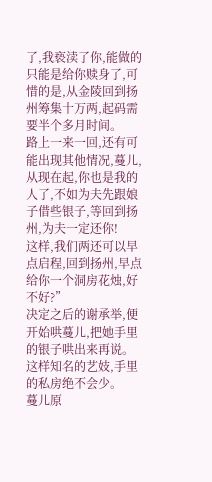了,我亵渎了你,能做的只能是给你赎身了,可惜的是,从金陵回到扬州筹集十万两,起码需要半个多月时间。
路上一来一回,还有可能出现其他情况,蔓儿,从现在起,你也是我的人了,不如为夫先跟娘子借些银子,等回到扬州,为夫一定还你!
这样,我们两还可以早点启程,回到扬州,早点给你一个洞房花烛,好不好?”
决定之后的谢承举,便开始哄蔓儿,把她手里的银子哄出来再说。这样知名的艺妓,手里的私房绝不会少。
蔓儿原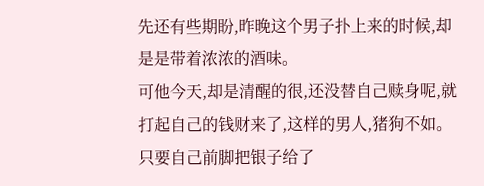先还有些期盼,昨晚这个男子扑上来的时候,却是是带着浓浓的酒味。
可他今天,却是清醒的很,还没替自己赎身呢,就打起自己的钱财来了,这样的男人,猪狗不如。
只要自己前脚把银子给了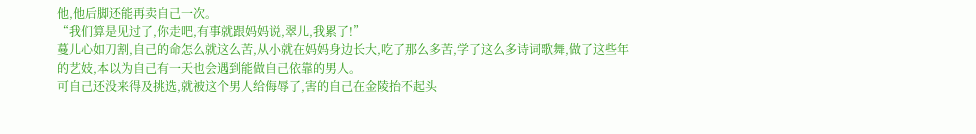他,他后脚还能再卖自己一次。
“我们算是见过了,你走吧,有事就跟妈妈说,翠儿,我累了!”
蔓儿心如刀割,自己的命怎么就这么苦,从小就在妈妈身边长大,吃了那么多苦,学了这么多诗词歌舞,做了这些年的艺妓,本以为自己有一天也会遇到能做自己依靠的男人。
可自己还没来得及挑选,就被这个男人给侮辱了,害的自己在金陵抬不起头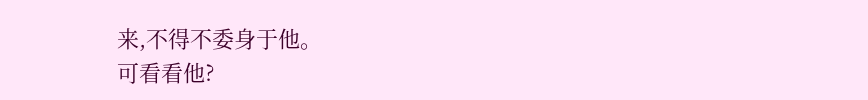来,不得不委身于他。
可看看他?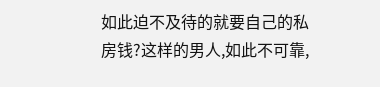如此迫不及待的就要自己的私房钱?这样的男人,如此不可靠,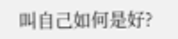叫自己如何是好?